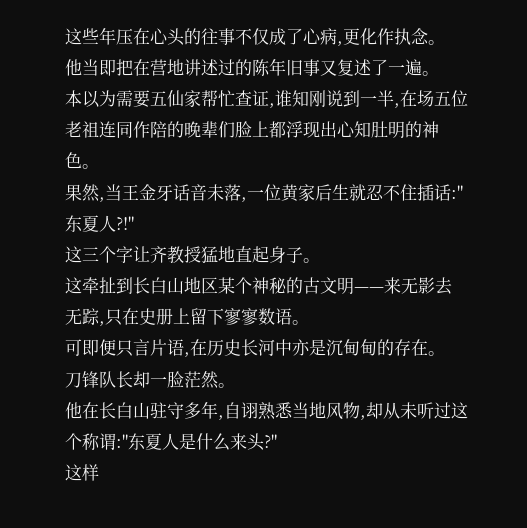这些年压在心头的往事不仅成了心病,更化作执念。
他当即把在营地讲述过的陈年旧事又复述了一遍。
本以为需要五仙家帮忙查证,谁知刚说到一半,在场五位老祖连同作陪的晚辈们脸上都浮现出心知肚明的神色。
果然,当王金牙话音未落,一位黄家后生就忍不住插话:"东夏人?!"
这三个字让齐教授猛地直起身子。
这牵扯到长白山地区某个神秘的古文明——来无影去无踪,只在史册上留下寥寥数语。
可即便只言片语,在历史长河中亦是沉甸甸的存在。
刀锋队长却一脸茫然。
他在长白山驻守多年,自诩熟悉当地风物,却从未听过这个称谓:"东夏人是什么来头?"
这样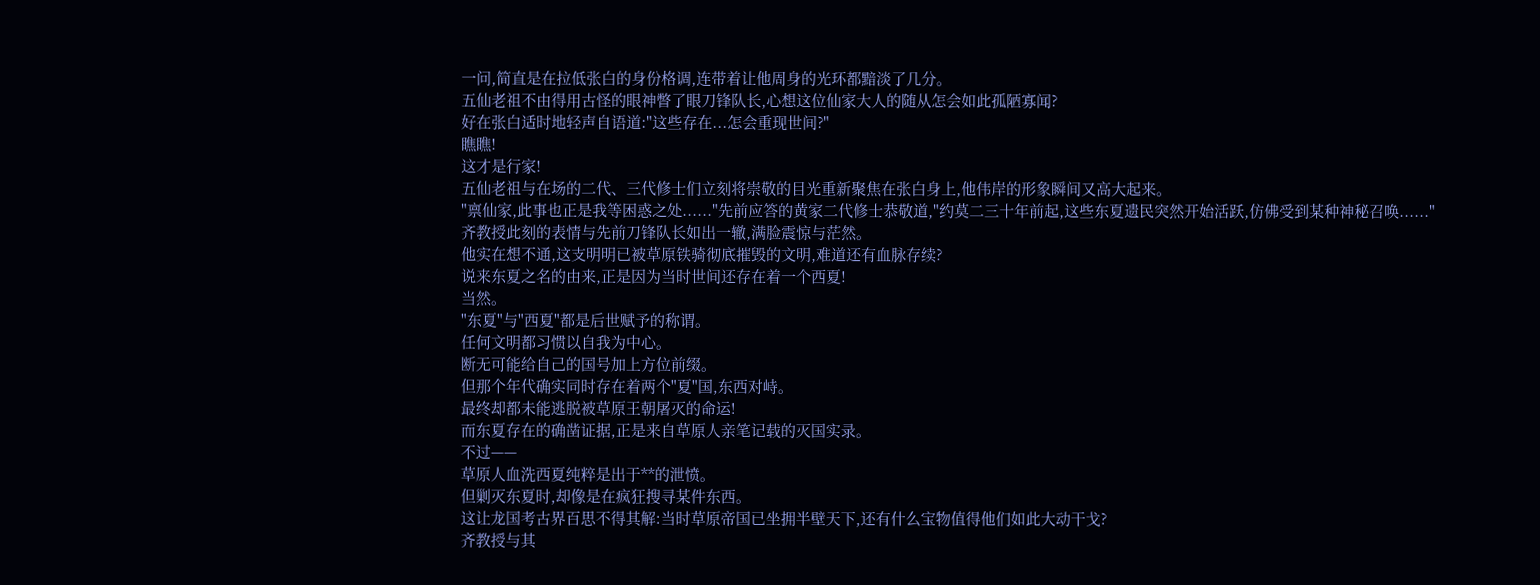一问,简直是在拉低张白的身份格调,连带着让他周身的光环都黯淡了几分。
五仙老祖不由得用古怪的眼神瞥了眼刀锋队长,心想这位仙家大人的随从怎会如此孤陋寡闻?
好在张白适时地轻声自语道:"这些存在...怎会重现世间?"
瞧瞧!
这才是行家!
五仙老祖与在场的二代、三代修士们立刻将崇敬的目光重新聚焦在张白身上,他伟岸的形象瞬间又高大起来。
"禀仙家,此事也正是我等困惑之处......"先前应答的黄家二代修士恭敬道,"约莫二三十年前起,这些东夏遗民突然开始活跃,仿佛受到某种神秘召唤......"
齐教授此刻的表情与先前刀锋队长如出一辙,满脸震惊与茫然。
他实在想不通,这支明明已被草原铁骑彻底摧毁的文明,难道还有血脉存续?
说来东夏之名的由来,正是因为当时世间还存在着一个西夏!
当然。
"东夏"与"西夏"都是后世赋予的称谓。
任何文明都习惯以自我为中心。
断无可能给自己的国号加上方位前缀。
但那个年代确实同时存在着两个"夏"国,东西对峙。
最终却都未能逃脱被草原王朝屠灭的命运!
而东夏存在的确凿证据,正是来自草原人亲笔记载的灭国实录。
不过——
草原人血洗西夏纯粹是出于**的泄愤。
但剿灭东夏时,却像是在疯狂搜寻某件东西。
这让龙国考古界百思不得其解:当时草原帝国已坐拥半壁天下,还有什么宝物值得他们如此大动干戈?
齐教授与其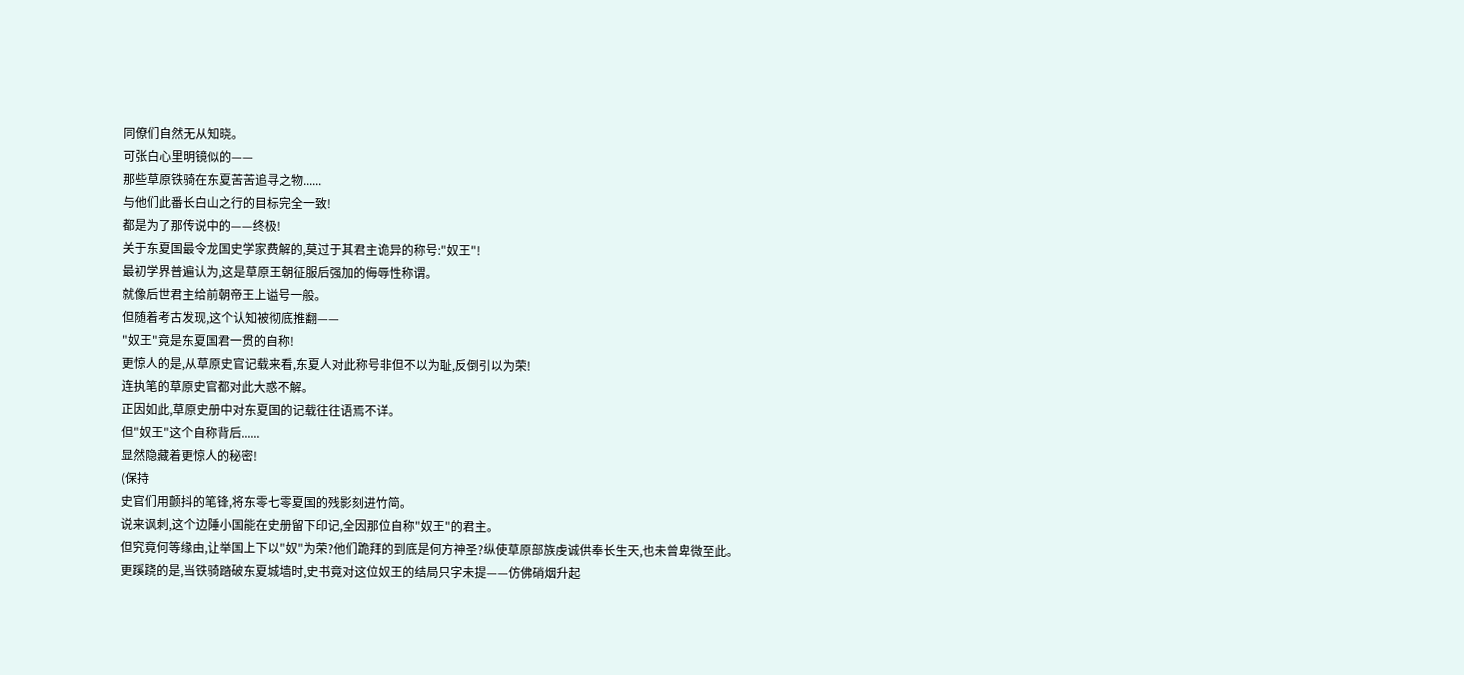同僚们自然无从知晓。
可张白心里明镜似的——
那些草原铁骑在东夏苦苦追寻之物......
与他们此番长白山之行的目标完全一致!
都是为了那传说中的——终极!
关于东夏国最令龙国史学家费解的,莫过于其君主诡异的称号:"奴王"!
最初学界普遍认为,这是草原王朝征服后强加的侮辱性称谓。
就像后世君主给前朝帝王上谥号一般。
但随着考古发现,这个认知被彻底推翻——
"奴王"竟是东夏国君一贯的自称!
更惊人的是,从草原史官记载来看,东夏人对此称号非但不以为耻,反倒引以为荣!
连执笔的草原史官都对此大惑不解。
正因如此,草原史册中对东夏国的记载往往语焉不详。
但"奴王"这个自称背后......
显然隐藏着更惊人的秘密!
(保持
史官们用颤抖的笔锋,将东零七零夏国的残影刻进竹简。
说来讽刺,这个边陲小国能在史册留下印记,全因那位自称"奴王"的君主。
但究竟何等缘由,让举国上下以"奴"为荣?他们跪拜的到底是何方神圣?纵使草原部族虔诚供奉长生天,也未曾卑微至此。
更蹊跷的是,当铁骑踏破东夏城墙时,史书竟对这位奴王的结局只字未提——仿佛硝烟升起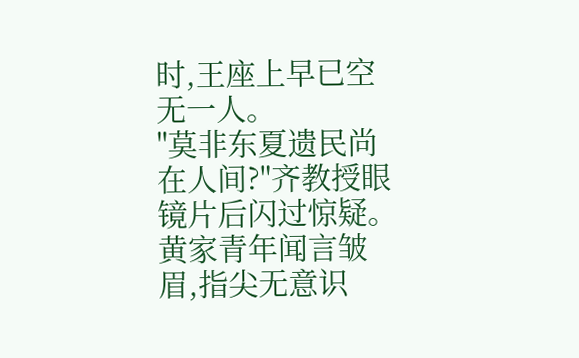时,王座上早已空无一人。
"莫非东夏遗民尚在人间?"齐教授眼镜片后闪过惊疑。
黄家青年闻言皱眉,指尖无意识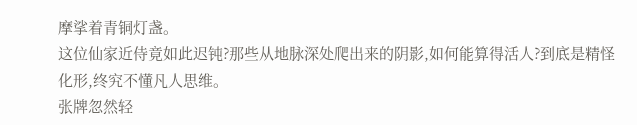摩挲着青铜灯盏。
这位仙家近侍竟如此迟钝?那些从地脉深处爬出来的阴影,如何能算得活人?到底是精怪化形,终究不懂凡人思维。
张牌忽然轻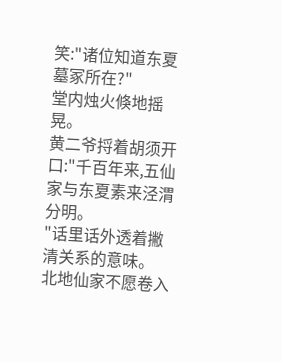笑:"诸位知道东夏墓冢所在?"
堂内烛火倏地摇晃。
黄二爷捋着胡须开口:"千百年来,五仙家与东夏素来泾渭分明。
"话里话外透着撇清关系的意味。
北地仙家不愿卷入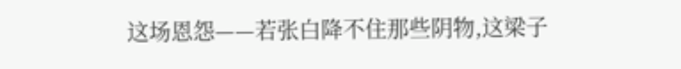这场恩怨——若张白降不住那些阴物,这梁子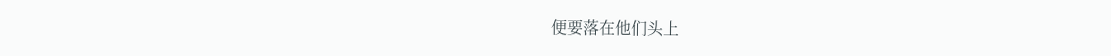便要落在他们头上